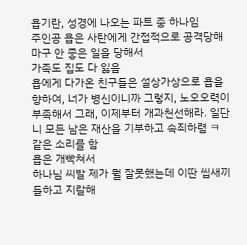욥기란, 성경에 나오는 파트 중 하나임
주인공 욥은 사탄에게 간접적으로 공격당해 마구 안 좋은 일을 당해서
가족도 집도 다 잃음
욥에게 다가온 친구들은 설상가상으로 욥을 향하여, 너가 병신이니까 그렇지, 노오오력이 부족해서 그래, 이제부터 개과천선해라. 일단 니 모든 남은 재산을 기부하고 속죄하렴 ㅋ 같은 소리를 함
욥은 개빡쳐서
하나님 씨발 제가 뭘 잘못했는데 이딴 씹새끼들하고 지랄해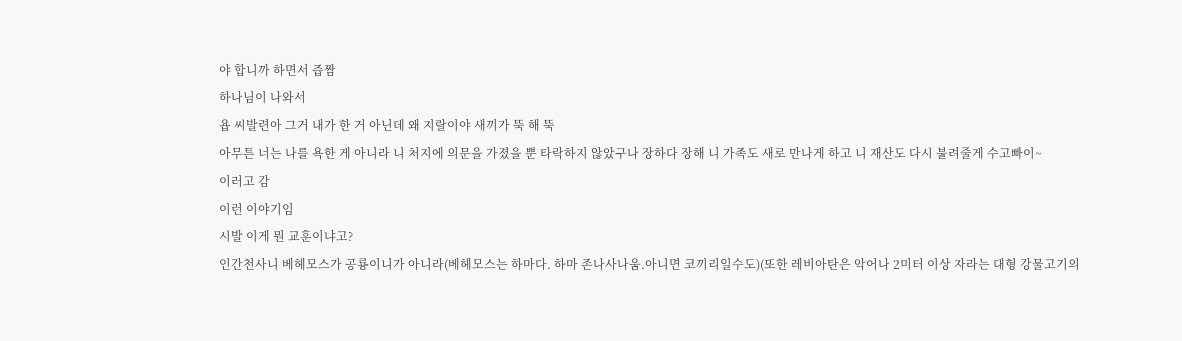야 합니까 하면서 즙짬
하나님이 나와서
욥 씨발련아 그거 내가 한 거 아닌데 왜 지랄이야 새끼가 뚝 해 뚝
아무튼 너는 나를 욕한 게 아니라 니 처지에 의문을 가졌을 뿐 타락하지 않았구나 장하다 장해 니 가족도 새로 만나게 하고 니 재산도 다시 불려줄게 수고빠이~
이러고 감
이런 이야기임
시발 이게 뭔 교훈이냐고?
인간천사니 베헤모스가 공룡이니가 아니라(베헤모스는 하마다. 하마 존나사나움.아니면 코끼리일수도)(또한 레비아탄은 악어나 2미터 이상 자라는 대형 강물고기의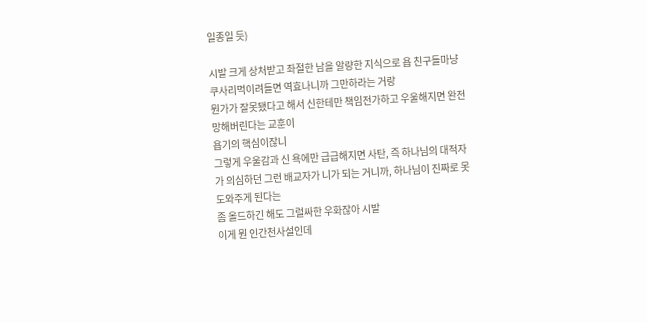일종일 듯)

시발 크게 상처받고 좌절한 남을 알량한 지식으로 욥 친구들마냥 쿠사리먹이려들면 역효나니까 그만하라는 거랑
뭔가가 잘못됐다고 해서 신한테만 책임전가하고 우울해지면 완전 망해버린다는 교훈이
욥기의 핵심이잖니
그렇게 우울감과 신 욕에만 급급해지면 사탄, 즉 하나님의 대적자가 의심하던 그런 배교자가 니가 되는 거니까, 하나님이 진짜로 못 도와주게 된다는
좀 올드하긴 해도 그럴싸한 우화잖아 시발
이게 뭔 인간천사설인데